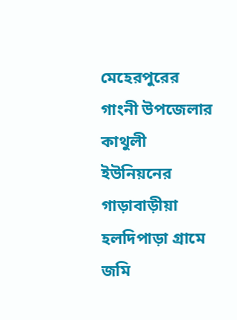মেহেরপুরের গাংনী উপজেলার কাথুলী ইউনিয়নের গাড়াবাড়ীয়া হলদিপাড়া গ্রামে জমি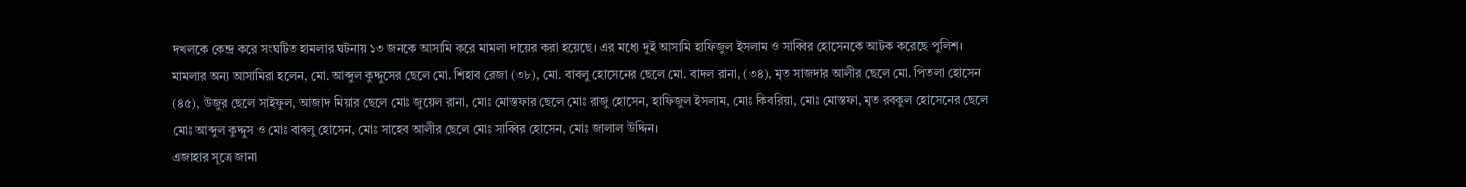দখলকে কেন্দ্র করে সংঘটিত হামলার ঘটনায় ১৩ জনকে আসামি করে মামলা দায়ের করা হয়েছে। এর মধ্যে দুই আসামি হাফিজুল ইসলাম ও সাব্বির হোসেনকে আটক করেছে পুলিশ।
মামলার অন্য আসামিরা হলেন, মো. আব্দুল কুদ্দুসের ছেলে মো. শিহাব রেজা (৩৮), মো. বাবলু হোসেনের ছেলে মো. বাদল রানা, (৩৪), মৃত সাজদার আলীর ছেলে মো. পিতলা হোসেন (৪৫), উজুর ছেলে সাইফুল, আজাদ মিয়ার ছেলে মোঃ জুয়েল রানা, মোঃ মোস্তফার ছেলে মোঃ রাজু হোসেন, হাফিজুল ইসলাম, মোঃ কিবরিয়া, মোঃ মোস্তফা, মৃত রবকুল হোসেনের ছেলে মোঃ আব্দুল কুদ্দুস ও মোঃ বাবলু হোসেন, মোঃ সাহেব আলীর ছেলে মোঃ সাব্বির হোসেন, মোঃ জালাল উদ্দিন।
এজাহার সূত্রে জানা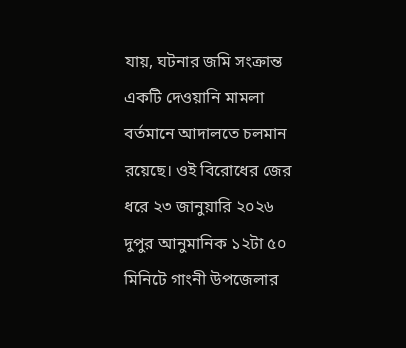যায়, ঘটনার জমি সংক্রান্ত একটি দেওয়ানি মামলা বর্তমানে আদালতে চলমান রয়েছে। ওই বিরোধের জের ধরে ২৩ জানুয়ারি ২০২৬ দুপুর আনুমানিক ১২টা ৫০ মিনিটে গাংনী উপজেলার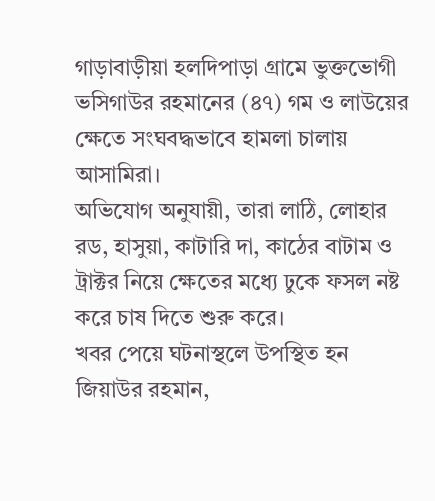গাড়াবাড়ীয়া হলদিপাড়া গ্রামে ভুক্তভোগী ভসিগাউর রহমানের (৪৭) গম ও লাউয়ের ক্ষেতে সংঘবদ্ধভাবে হামলা চালায় আসামিরা।
অভিযোগ অনুযায়ী, তারা লাঠি, লোহার রড, হাসুয়া, কাটারি দা, কাঠের বাটাম ও ট্রাক্টর নিয়ে ক্ষেতের মধ্যে ঢুকে ফসল নষ্ট করে চাষ দিতে শুরু করে।
খবর পেয়ে ঘটনাস্থলে উপস্থিত হন জিয়াউর রহমান,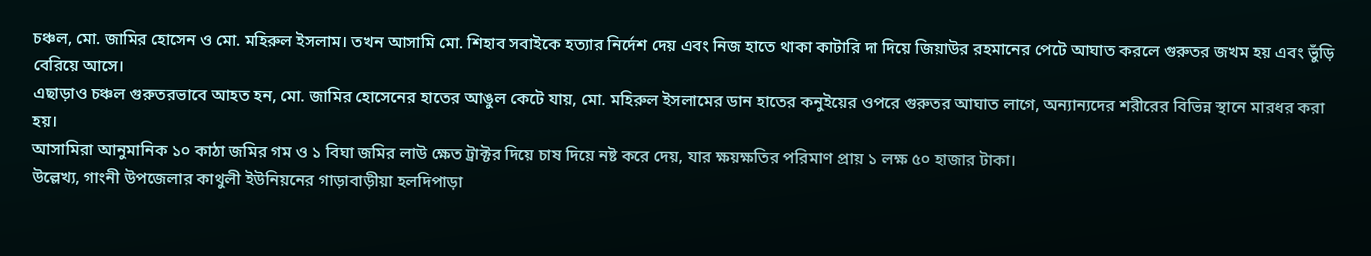চঞ্চল, মো. জামির হোসেন ও মো. মহিরুল ইসলাম। তখন আসামি মো. শিহাব সবাইকে হত্যার নির্দেশ দেয় এবং নিজ হাতে থাকা কাটারি দা দিয়ে জিয়াউর রহমানের পেটে আঘাত করলে গুরুতর জখম হয় এবং ভুঁড়ি বেরিয়ে আসে।
এছাড়াও চঞ্চল গুরুতরভাবে আহত হন, মো. জামির হোসেনের হাতের আঙুল কেটে যায়, মো. মহিরুল ইসলামের ডান হাতের কনুইয়ের ওপরে গুরুতর আঘাত লাগে, অন্যান্যদের শরীরের বিভিন্ন স্থানে মারধর করা হয়।
আসামিরা আনুমানিক ১০ কাঠা জমির গম ও ১ বিঘা জমির লাউ ক্ষেত ট্রাক্টর দিয়ে চাষ দিয়ে নষ্ট করে দেয়, যার ক্ষয়ক্ষতির পরিমাণ প্রায় ১ লক্ষ ৫০ হাজার টাকা।
উল্লেখ্য, গাংনী উপজেলার কাথুলী ইউনিয়নের গাড়াবাড়ীয়া হলদিপাড়া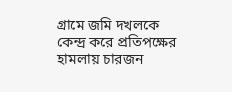গ্রামে জমি দখলকে কেন্দ্র করে প্রতিপক্ষের হামলায় চারজন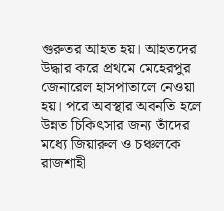গুরুতর আহত হয়। আহতদের উদ্ধার করে প্রথমে মেহেরপুর জেনারেল হাসপাতালে নেওয়া হয়। পরে অবস্থার অবনতি হলে উন্নত চিকিৎসার জন্য তাঁদের মধ্যে জিয়ারুল ও চঞ্চলকে রাজশাহী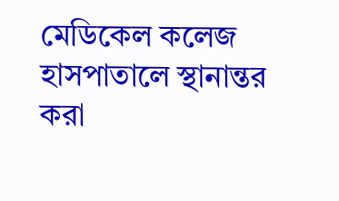মেডিকেল কলেজ হাসপাতালে স্থানান্তর করা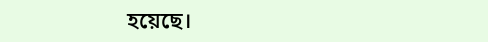হয়েছে।